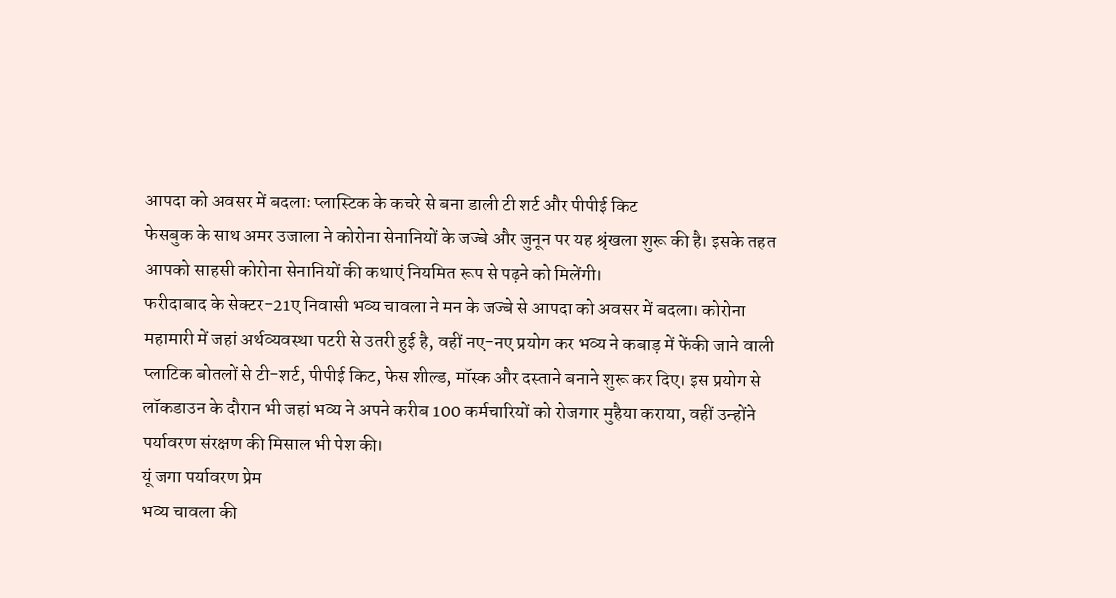आपदा को अवसर में बदलाः प्लास्टिक के कचरे से बना डाली टी शर्ट और पीपीई किट
फेसबुक के साथ अमर उजाला ने कोरोना सेनानियों के जज्बे और जुनून पर यह श्रृंखला शुरू की है। इसके तहत आपको साहसी कोरोना सेनानियों की कथाएं नियमित रूप से पढ़ने को मिलेंगी।
फरीदाबाद के सेक्टर-21ए निवासी भव्य चावला ने मन के जज्बे से आपदा को अवसर में बदला। कोरोना महामारी में जहां अर्थव्यवस्था पटरी से उतरी हुई है, वहीं नए-नए प्रयोग कर भव्य ने कबाड़ में फेंकी जाने वाली प्लाटिक बोतलों से टी-शर्ट, पीपीई किट, फेस शील्ड, मॉस्क और दस्ताने बनाने शुरू कर दिए। इस प्रयोग से लॉकडाउन के दौरान भी जहां भव्य ने अपने करीब 100 कर्मचारियों को रोजगार मुहैया कराया, वहीं उन्होंने पर्यावरण संरक्षण की मिसाल भी पेश की।
यूं जगा पर्यावरण प्रेम
भव्य चावला की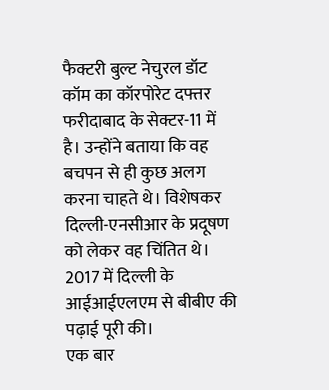फैक्टरी बुल्ट नेचुरल डॉट कॉम का कॉरपोरेट दफ्तर फरीदाबाद के सेक्टर-11 में है। उन्होंने बताया कि वह बचपन से ही कुछ अलग करना चाहते थे। विशेषकर दिल्ली-एनसीआर के प्रदूषण को लेकर वह चिंतित थे। 2017 में दिल्ली के आईआईएलएम से बीबीए की पढ़ाई पूरी की।
एक बार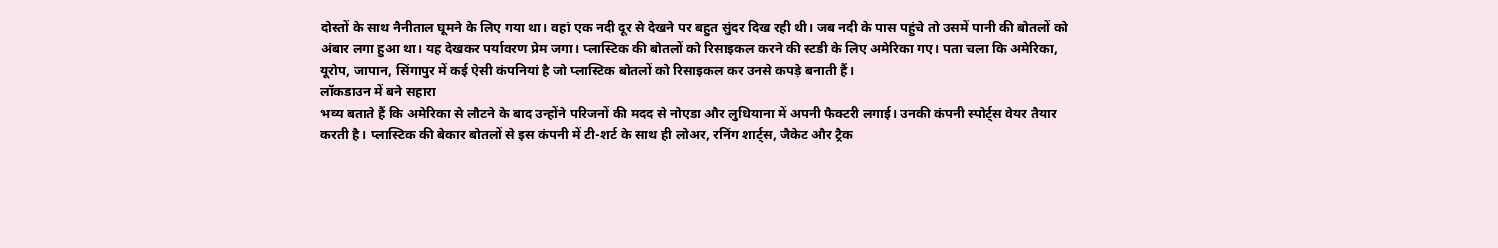दोस्तों के साथ नैनीताल घूमने के लिए गया था। वहां एक नदी दूर से देखने पर बहुत सुंदर दिख रही थी। जब नदी के पास पहुंचे तो उसमें पानी की बोतलों को अंबार लगा हुआ था। यह देखकर पर्यावरण प्रेम जगा। प्लास्टिक की बोतलों को रिसाइकल करने की स्टडी के लिए अमेरिका गए। पता चला कि अमेरिका, यूरोप, जापान, सिंगापुर में कई ऐसी कंपनियां है जो प्लास्टिक बोतलों को रिसाइकल कर उनसे कपड़े बनाती हैं।
लॉकडाउन में बने सहारा
भव्य बताते हैं कि अमेरिका से लौटने के बाद उन्होंने परिजनों की मदद से नोएडा और लुधियाना में अपनी फैक्टरी लगाई। उनकी कंपनी स्पोर्ट्स वेयर तैयार करती है। प्लास्टिक की बेकार बोतलों से इस कंपनी में टी-शर्ट के साथ ही लोअर, रनिंग शार्ट्स, जैकेट और ट्रैक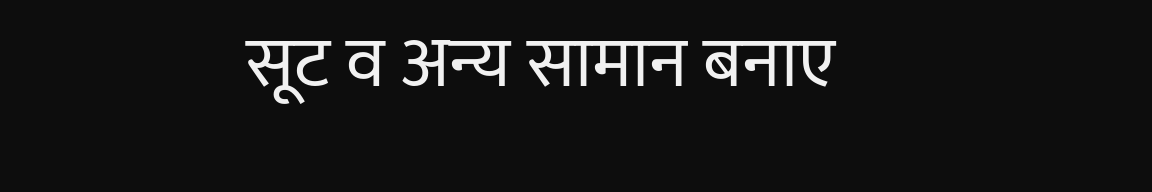सूट व अन्य सामान बनाए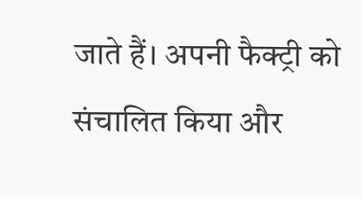जाते हैं। अपनी फैक्ट्री को संचालित किया और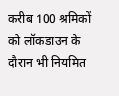करीब 100 श्रमिकों को लॉकडाउन के दौरान भी नियमित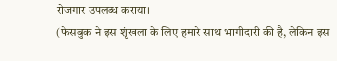रोजगार उपलब्ध कराया।
(फेसबुक ने इस शृंखला के लिए हमारे साथ भागीदारी की है, लेकिन इस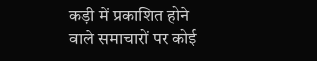कड़ी में प्रकाशित होने वाले समाचारों पर कोई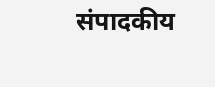संपादकीय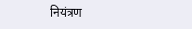नियंत्रण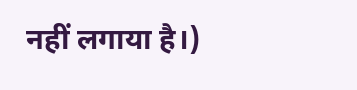नहीं लगाया है।)